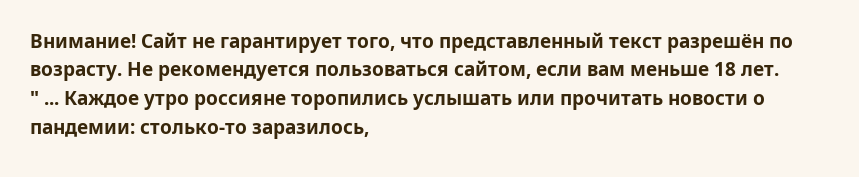Внимание! Сайт не гарантирует того, что представленный текст разрешён по возрасту. Не рекомендуется пользоваться сайтом, если вам меньше 18 лет.
" ... Каждое утро россияне торопились услышать или прочитать новости о пандемии: столько-то заразилось,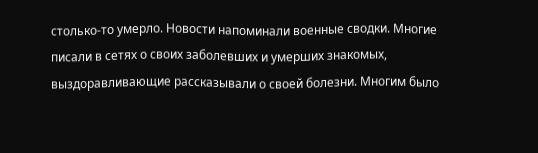столько-то умерло. Новости напоминали военные сводки. Многие писали в сетях о своих заболевших и умерших знакомых, выздоравливающие рассказывали о своей болезни. Многим было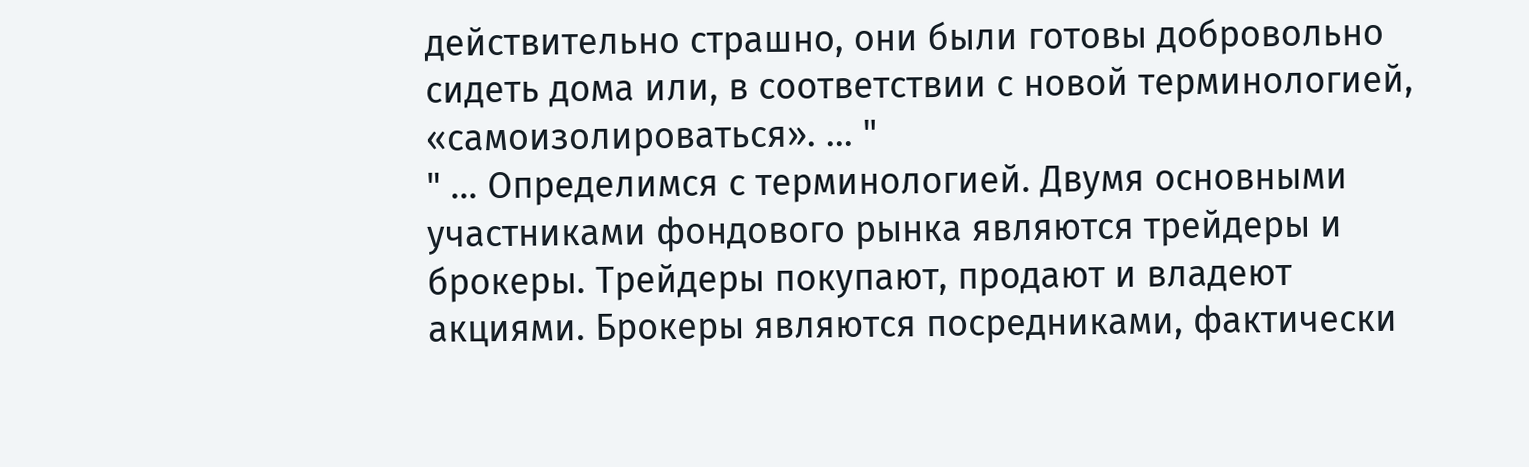действительно страшно, они были готовы добровольно сидеть дома или, в соответствии с новой терминологией, «самоизолироваться». ... "
" ... Определимся с терминологией. Двумя основными участниками фондового рынка являются трейдеры и брокеры. Трейдеры покупают, продают и владеют акциями. Брокеры являются посредниками, фактически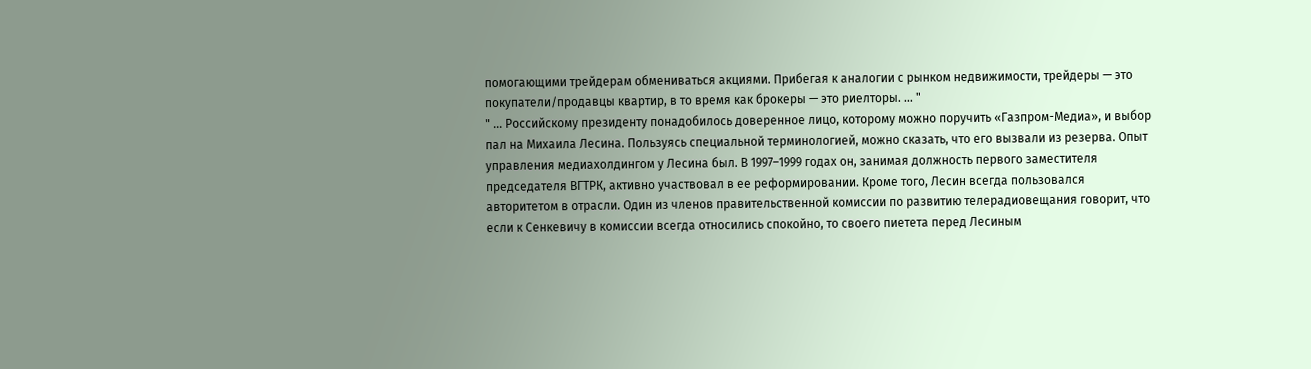помогающими трейдерам обмениваться акциями. Прибегая к аналогии с рынком недвижимости, трейдеры — это покупатели/продавцы квартир, в то время как брокеры — это риелторы. ... "
" ... Российскому президенту понадобилось доверенное лицо, которому можно поручить «Газпром-Медиа», и выбор пал на Михаила Лесина. Пользуясь специальной терминологией, можно сказать, что его вызвали из резерва. Опыт управления медиахолдингом у Лесина был. В 1997–1999 годах он, занимая должность первого заместителя председателя ВГТРК, активно участвовал в ее реформировании. Кроме того, Лесин всегда пользовался авторитетом в отрасли. Один из членов правительственной комиссии по развитию телерадиовещания говорит, что если к Сенкевичу в комиссии всегда относились спокойно, то своего пиетета перед Лесиным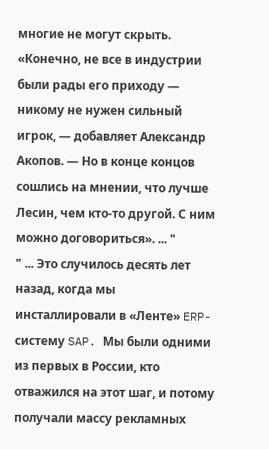многие не могут скрыть. «Конечно, не все в индустрии были рады его приходу — никому не нужен сильный игрок, — добавляет Александр Акопов. — Но в конце концов сошлись на мнении, что лучше Лесин, чем кто-то другой. С ним можно договориться». ... "
" ... Это случилось десять лет назад, когда мы инсталлировали в «Ленте» ERP-систему SAP. Мы были одними из первых в России, кто отважился на этот шаг, и потому получали массу рекламных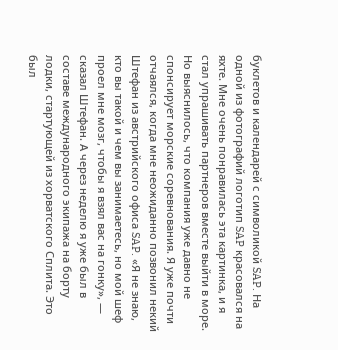буклетов и календарей с символикой SAP. На одной из фотографий логотип SAP красовался на яхте. Мне очень понравилась эта картинка, и я стал упрашивать партнеров вместе выйти в море. Но выяснилось, что компания уже давно не спонсирует морские соревнования. Я уже почти отчаялся, когда мне неожиданно позвонил некий Штефан из австрийского офиса SAP. «Я не знаю, кто вы такой и чем вы занимаетесь, но мой шеф проел мне мозг, чтобы я взял вас на гонку», — сказал Штефан. А через неделю я уже был в составе международного экипажа на борту лодки, стартующей из хорватского Сплита. Это был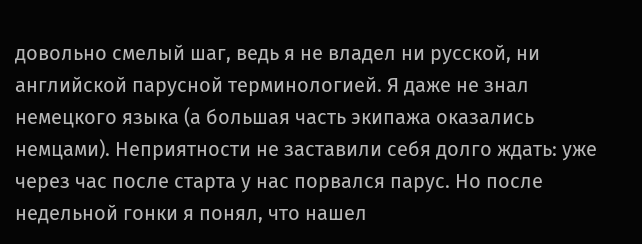довольно смелый шаг, ведь я не владел ни русской, ни английской парусной терминологией. Я даже не знал немецкого языка (а большая часть экипажа оказались немцами). Неприятности не заставили себя долго ждать: уже через час после старта у нас порвался парус. Но после недельной гонки я понял, что нашел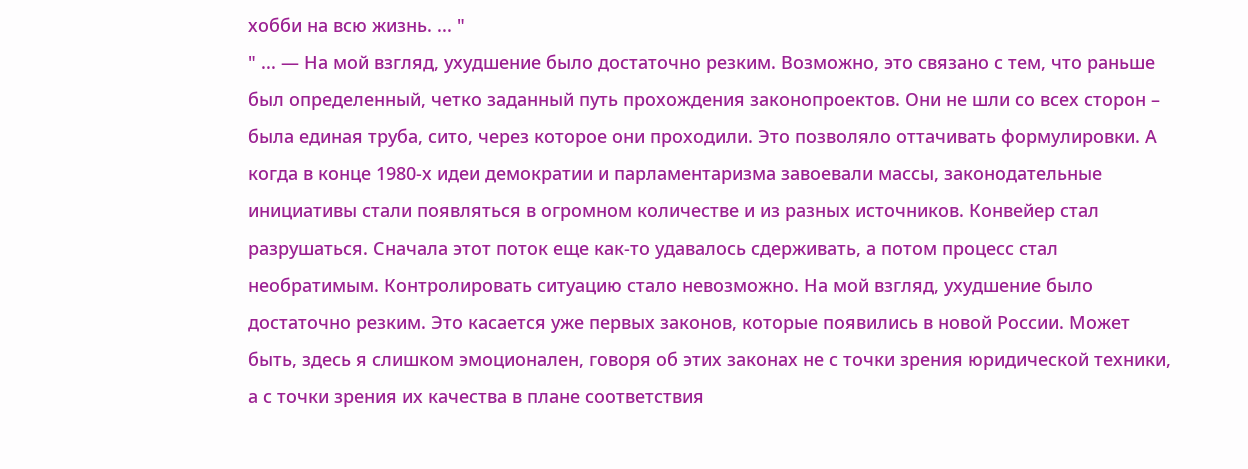хобби на всю жизнь. ... "
" ... — На мой взгляд, ухудшение было достаточно резким. Возможно, это связано с тем, что раньше был определенный, четко заданный путь прохождения законопроектов. Они не шли со всех сторон – была единая труба, сито, через которое они проходили. Это позволяло оттачивать формулировки. А когда в конце 1980-х идеи демократии и парламентаризма завоевали массы, законодательные инициативы стали появляться в огромном количестве и из разных источников. Конвейер стал разрушаться. Сначала этот поток еще как-то удавалось сдерживать, а потом процесс стал необратимым. Контролировать ситуацию стало невозможно. На мой взгляд, ухудшение было достаточно резким. Это касается уже первых законов, которые появились в новой России. Может быть, здесь я слишком эмоционален, говоря об этих законах не с точки зрения юридической техники, а с точки зрения их качества в плане соответствия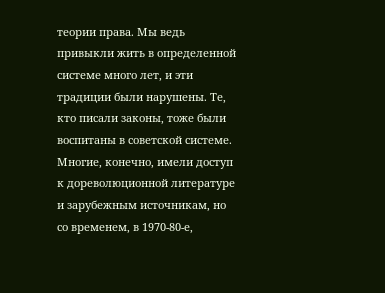теории права. Мы ведь привыкли жить в определенной системе много лет, и эти традиции были нарушены. Те, кто писали законы, тоже были воспитаны в советской системе. Многие, конечно, имели доступ к дореволюционной литературе и зарубежным источникам, но со временем, в 1970-80-е,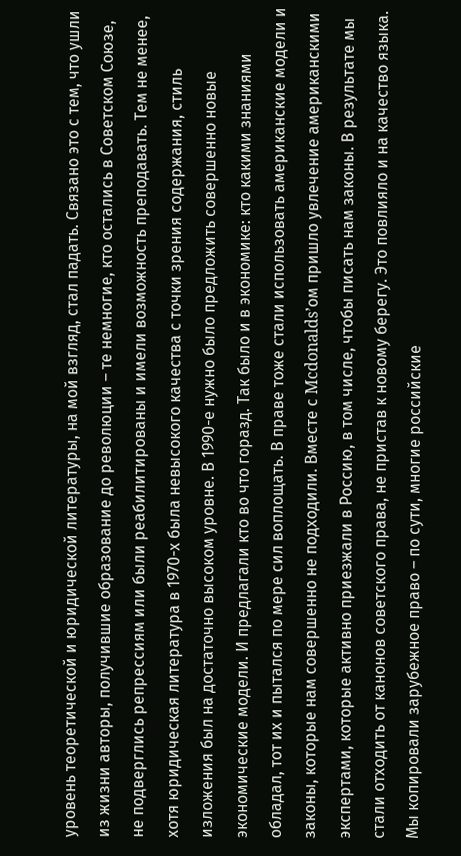уровень теоретической и юридической литературы, на мой взгляд, стал падать. Связано это с тем, что ушли из жизни авторы, получившие образование до революции – те немногие, кто остались в Советском Союзе, не подверглись репрессиям или были реабилитированы и имели возможность преподавать. Тем не менее, хотя юридическая литература в 1970-х была невысокого качества с точки зрения содержания, стиль изложения был на достаточно высоком уровне. В 1990-е нужно было предложить совершенно новые экономические модели. И предлагали кто во что горазд. Так было и в экономике: кто какими знаниями обладал, тот их и пытался по мере сил воплощать. В праве тоже стали использовать американские модели и законы, которые нам совершенно не подходили. Вместе с Mcdonalds’ом пришло увлечение американскими экспертами, которые активно приезжали в Россию, в том числе, чтобы писать нам законы. В результате мы стали отходить от канонов советского права, не пристав к новому берегу. Это повлияло и на качество языка. Мы копировали зарубежное право – по сути, многие российские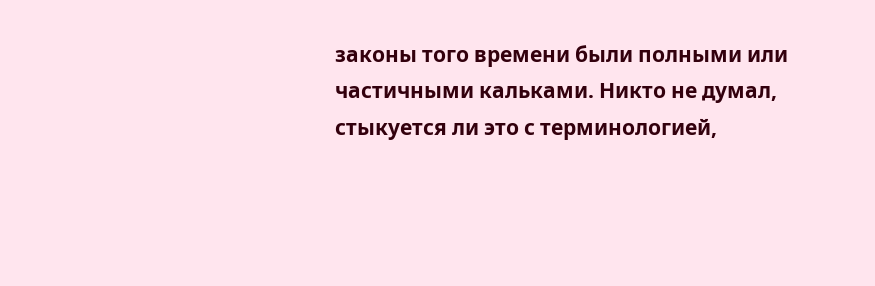законы того времени были полными или частичными кальками. Никто не думал, стыкуется ли это с терминологией,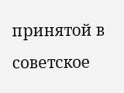принятой в советское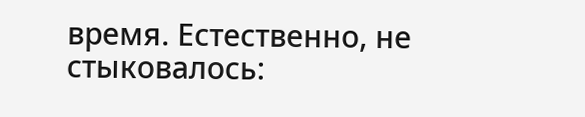время. Естественно, не стыковалось: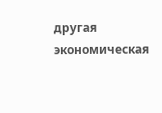другая экономическая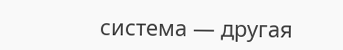система — другая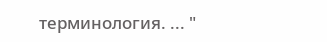терминология. ... "